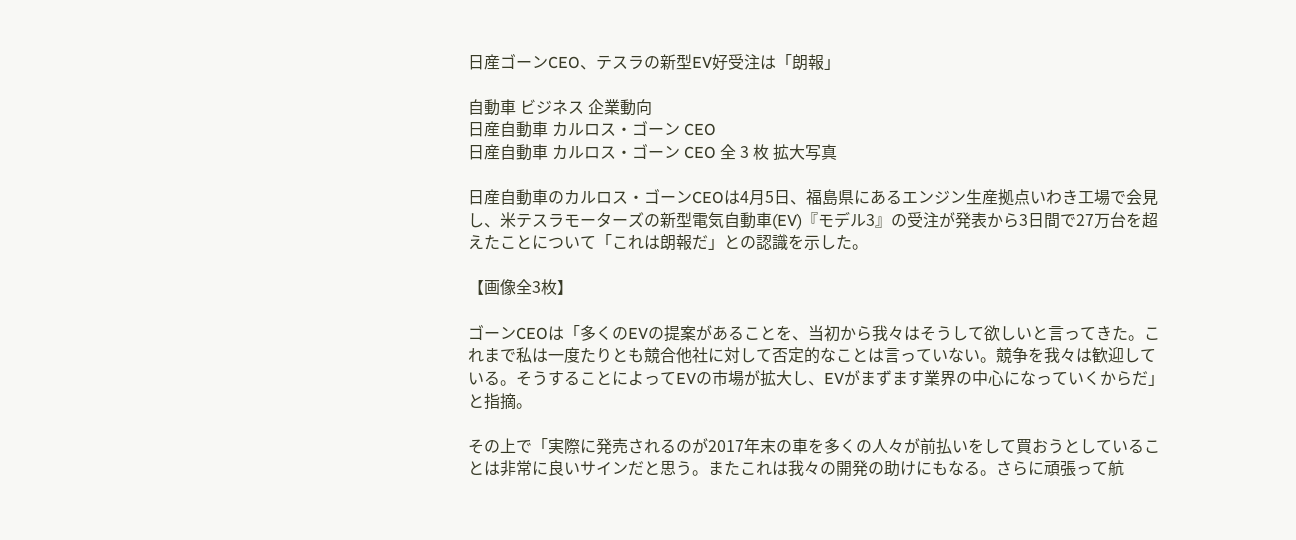日産ゴーンCEO、テスラの新型EV好受注は「朗報」

自動車 ビジネス 企業動向
日産自動車 カルロス・ゴーン CEO
日産自動車 カルロス・ゴーン CEO 全 3 枚 拡大写真

日産自動車のカルロス・ゴーンCEOは4月5日、福島県にあるエンジン生産拠点いわき工場で会見し、米テスラモーターズの新型電気自動車(EV)『モデル3』の受注が発表から3日間で27万台を超えたことについて「これは朗報だ」との認識を示した。

【画像全3枚】

ゴーンCEOは「多くのEVの提案があることを、当初から我々はそうして欲しいと言ってきた。これまで私は一度たりとも競合他社に対して否定的なことは言っていない。競争を我々は歓迎している。そうすることによってEVの市場が拡大し、EVがまずます業界の中心になっていくからだ」と指摘。

その上で「実際に発売されるのが2017年末の車を多くの人々が前払いをして買おうとしていることは非常に良いサインだと思う。またこれは我々の開発の助けにもなる。さらに頑張って航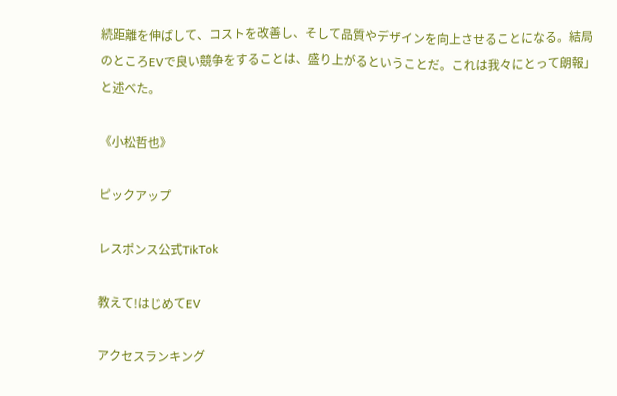続距離を伸ばして、コストを改善し、そして品質やデザインを向上させることになる。結局のところEVで良い競争をすることは、盛り上がるということだ。これは我々にとって朗報」と述べた。

《小松哲也》

ピックアップ

レスポンス公式TikTok

教えて!はじめてEV

アクセスランキング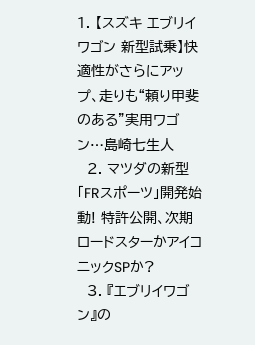1. 【スズキ エブリイワゴン 新型試乗】快適性がさらにアップ、走りも“頼り甲斐のある”実用ワゴン…島崎七生人
  2. マツダの新型「FRスポーツ」開発始動! 特許公開、次期ロードスターかアイコニックSPか?
  3. 『エブリイワゴン』の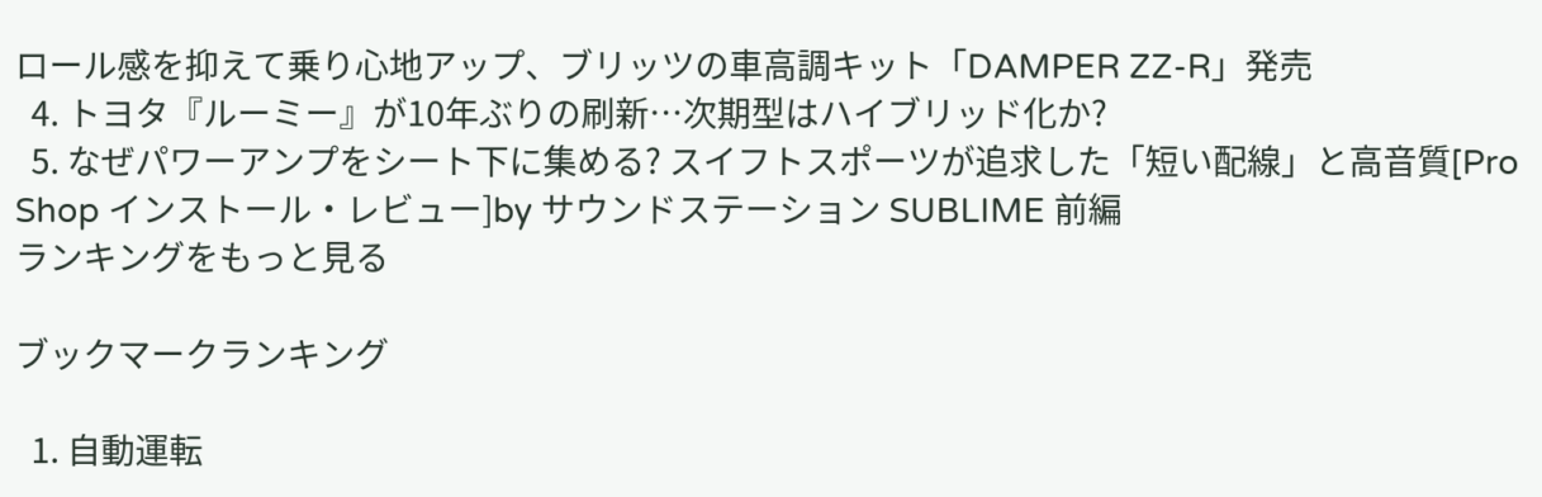ロール感を抑えて乗り心地アップ、ブリッツの車高調キット「DAMPER ZZ-R」発売
  4. トヨタ『ルーミー』が10年ぶりの刷新…次期型はハイブリッド化か?
  5. なぜパワーアンプをシート下に集める? スイフトスポーツが追求した「短い配線」と高音質[Pro Shop インストール・レビュー]by サウンドステーション SUBLIME 前編
ランキングをもっと見る

ブックマークランキング

  1. 自動運転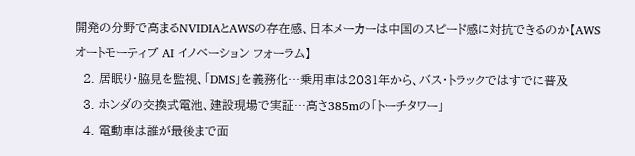開発の分野で高まるNVIDIAとAWSの存在感、日本メーカーは中国のスピード感に対抗できるのか【AWS オートモーティブ AI イノベーション フォーラム】
  2. 居眠り・脇見を監視、「DMS」を義務化…乗用車は2031年から、バス・トラックではすでに普及
  3. ホンダの交換式電池、建設現場で実証…高さ385mの「トーチタワー」
  4. 電動車は誰が最後まで面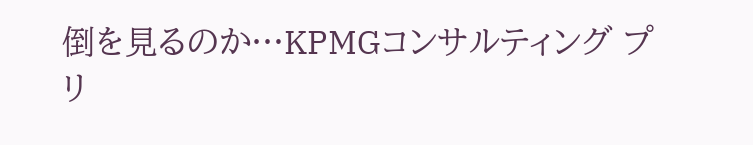倒を見るのか…KPMGコンサルティング プリ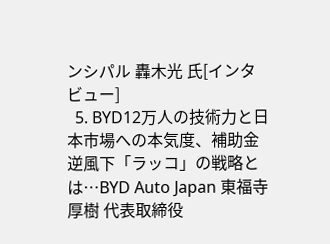ンシパル 轟木光 氏[インタビュー]
  5. BYD12万人の技術力と日本市場への本気度、補助金逆風下「ラッコ」の戦略とは…BYD Auto Japan 東福寺厚樹 代表取締役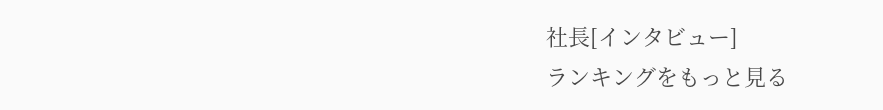社長[インタビュー]
ランキングをもっと見る